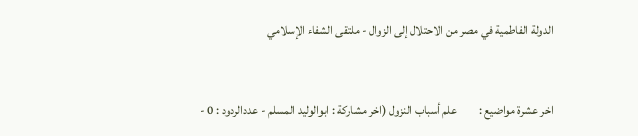الدولة الفاطمية في مصر من الاحتلال إلى الزوال - ملتقى الشفاء الإسلامي



اخر عشرة مواضيع :         علم أسباب النزول (اخر مشاركة : ابوالوليد المسلم - عددالردود : 0 -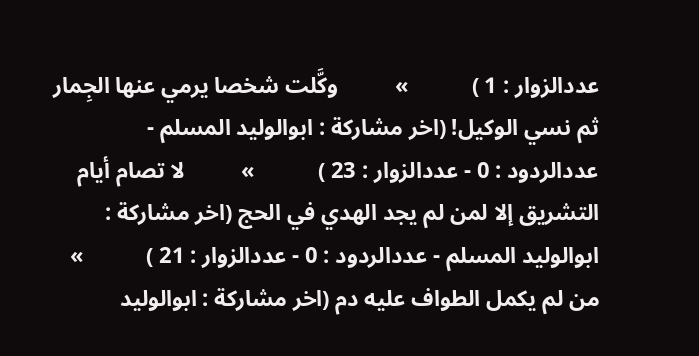عددالزوار : 1 )           »          وكَّلت شخصا يرمي عنها الجِمار ثم نسي الوكيل! (اخر مشاركة : ابوالوليد المسلم - عددالردود : 0 - عددالزوار : 23 )           »          لا تصام أيام التشريق إلا لمن لم يجد الهدي في الحج (اخر مشاركة : ابوالوليد المسلم - عددالردود : 0 - عددالزوار : 21 )           »          من لم يكمل الطواف عليه دم (اخر مشاركة : ابوالوليد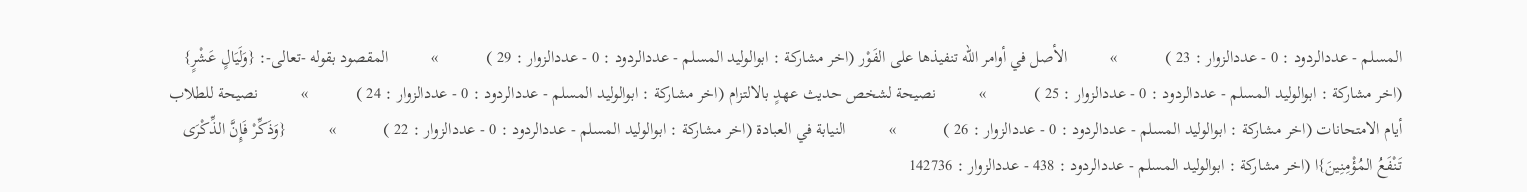المسلم - عددالردود : 0 - عددالزوار : 23 )           »          الأصل في أوامر الله تنفيذها على الفَوْر (اخر مشاركة : ابوالوليد المسلم - عددالردود : 0 - عددالزوار : 29 )           »          المقصود بقوله -تعالى-: {وَلَيَالٍ عَشْرٍ} (اخر مشاركة : ابوالوليد المسلم - عددالردود : 0 - عددالزوار : 25 )           »          نصيحة لشخص حديث عهدٍ بالالتزام (اخر مشاركة : ابوالوليد المسلم - عددالردود : 0 - عددالزوار : 24 )           »          نصيحة للطلاب أيام الامتحانات (اخر مشاركة : ابوالوليد المسلم - عددالردود : 0 - عددالزوار : 26 )           »          النيابة في العبادة (اخر مشاركة : ابوالوليد المسلم - عددالردود : 0 - عددالزوار : 22 )           »          {وَذَكِّرْ فَإِنَّ الذِّكْرَى تَنْفَعُ المُؤْمِنِينَ}ا (اخر مشاركة : ابوالوليد المسلم - عددالردود : 438 - عددالزوار : 142736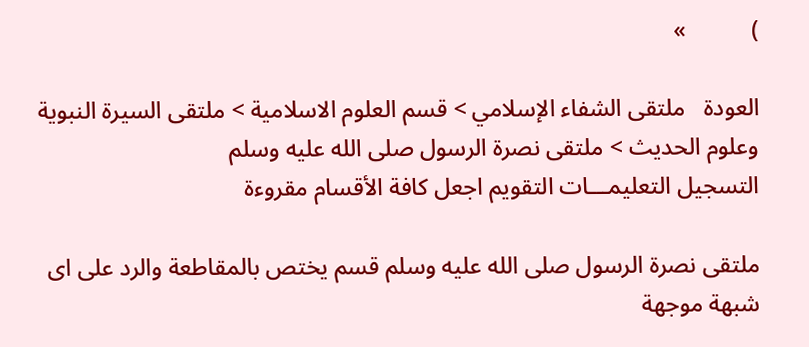)           »

العودة   ملتقى الشفاء الإسلامي > قسم العلوم الاسلامية > ملتقى السيرة النبوية وعلوم الحديث > ملتقى نصرة الرسول صلى الله عليه وسلم
التسجيل التعليمـــات التقويم اجعل كافة الأقسام مقروءة

ملتقى نصرة الرسول صلى الله عليه وسلم قسم يختص بالمقاطعة والرد على اى شبهة موجهة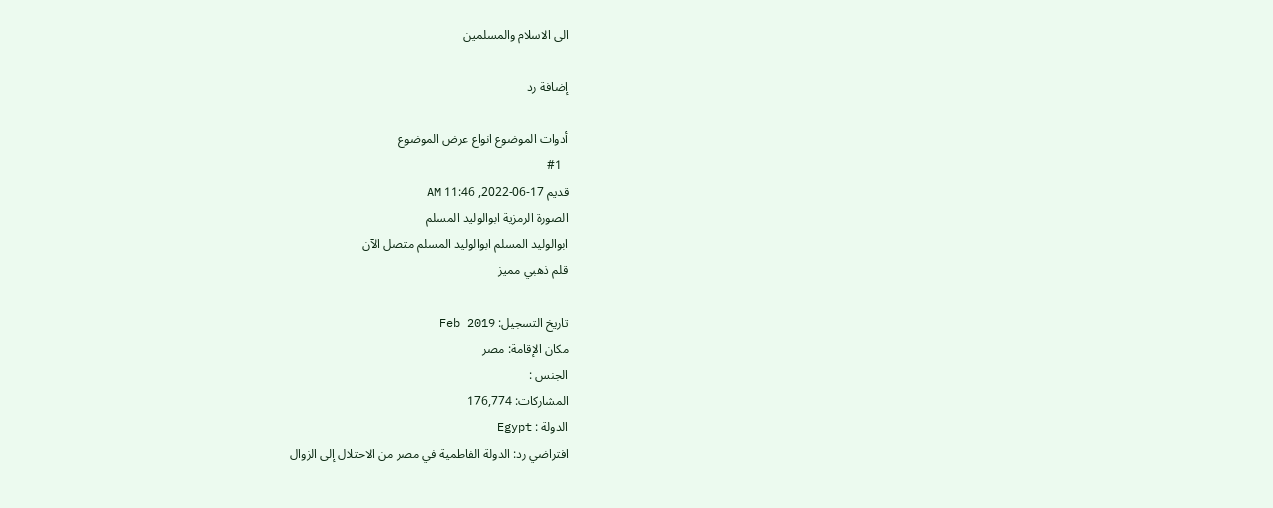الى الاسلام والمسلمين

إضافة رد

أدوات الموضوع انواع عرض الموضوع
  #1
قديم 17-06-2022, 11:46 AM
الصورة الرمزية ابوالوليد المسلم
ابوالوليد المسلم ابوالوليد المسلم متصل الآن
قلم ذهبي مميز

تاريخ التسجيل: Feb 2019
مكان الإقامة: مصر
الجنس :
المشاركات: 176,774
الدولة : Egypt
افتراضي رد: الدولة الفاطمية في مصر من الاحتلال إلى الزوال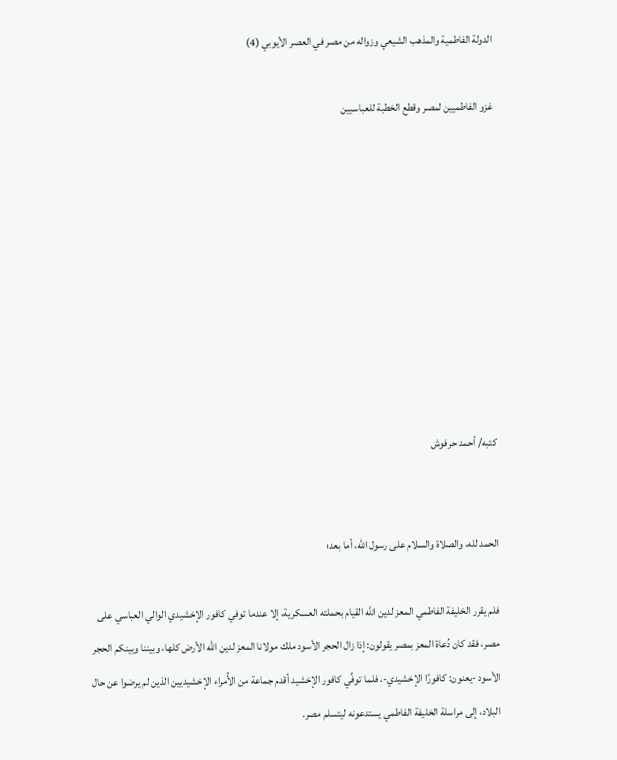الدولة الفاطمية والمذهب الشيعي وزواله من مصر في العصر الأيوبي (4)

غزو الفاطميين لمصر وقطع الخطبة للعباسيين









كتبه/ أحمد حرفوش


الحمد لله، والصلاة والسلام على رسول الله، أما بعد؛

فلم يقرر الخليفة الفاطمي المعز لدين الله القيام بحملته العسكرية، إلا عندما توفي كافور الإخشيدي الوالي العباسي على مصر، فقد كان دُعاة المعز بمصر يقولون: إذا زال الحجر الأسود ملك مولانا المعز لدين الله الأرض كلها، وبيننا وبينكم الحجر الأسود -يعنون: كافورًا الإخشيدي-، فلما توفِّي كافور الإخشيد أقدم جماعة من الأُمراء الإخشيديين الذين لم يرضوا عن حال البلاد، إلى مراسلة الخليفة الفاطمي يستدعونه ليتسلم مصر.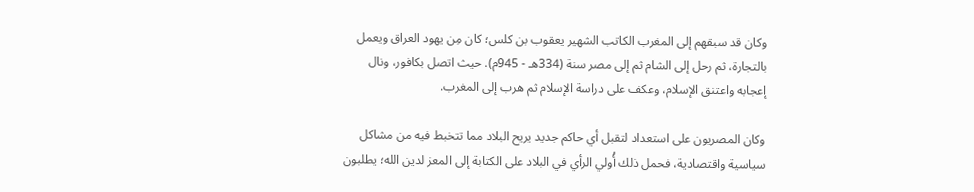وكان قد سبقهم إلى المغرب الكاتب الشهير يعقوب بن كلس؛ كان مِن يهود العراق ويعمل بالتجارة، ثم رحل إلى الشام ثم إلى مصر سنة (334هـ - 945م). حيث اتصل بكافور، ونال إعجابه واعتنق الإسلام، وعكف على دراسة الإسلام ثم هرب إلى المغرب.

وكان المصريون على استعداد لتقبل أي حاكم جديد يريح البلاد مما تتخبط فيه من مشاكل سياسية واقتصادية، فحمل ذلك أُولي الرأي في البلاد على الكتابة إلى المعز لدين الله؛ يطلبون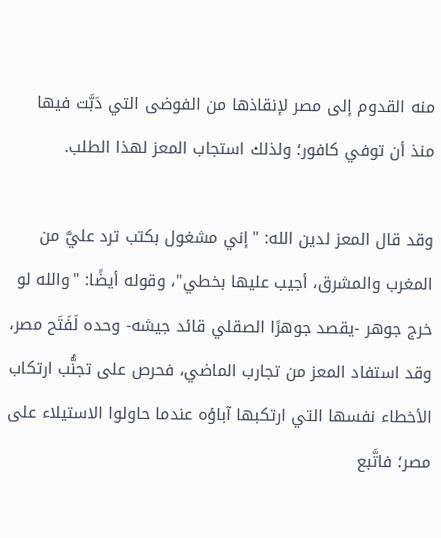منه القدوم إلى مصر لإنقاذها من الفوضى التي دَبَّت فيها منذ أن توفي كافور؛ ولذلك استجاب المعز لهذا الطلب.

وقد قال المعز لدين الله: "إني مشغول بكتب ترد عليَّ من المغرب والمشرق، أجيب عليها بخطي"، وقوله أيضًا: "والله لو خرج جوهر -يقصد جوهرًا الصقلي قائد جيشه- وحده لَفَتَح مصر، وقد استفاد المعز من تجارب الماضي، فحرص على تجنُّب ارتكاب الأخطاء نفسها التي ارتكبها آباؤه عندما حاولوا الاستيلاء على مصر؛ فاتَّبع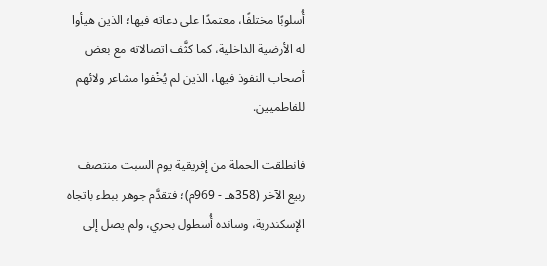أُسلوبًا مختلفًا، معتمدًا على دعاته فيها؛ الذين هيأوا له الأرضية الداخلية، كما كثَّف اتصالاته مع بعض أصحاب النفوذ فيها، الذين لم يُخْفوا مشاعر ولائهم للفاطميين.

فانطلقت الحملة من إفريقية يوم السبت منتصف ربيع الآخر (358هـ - 969م)؛ فتقدَّم جوهر ببطء باتجاه الإسكندرية، وسانده أُسطول بحري، ولم يصل إلى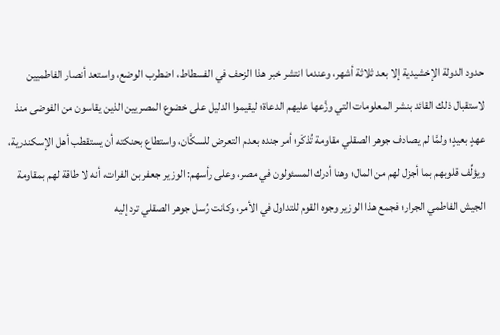حدود الدولة الإخشيدية إلا بعد ثلاثة أشهر، وعندما انتشر خبر هذا الزحف في الفسطاط، اضطرب الوضع، واستعد أنصار الفاطميين لاستقبال ذلك القائد بنشر المعلومات التي وزَّعها عليهم الدعاة؛ ليقيموا الدليل على خضوع المصريين الذين يقاسون من الفوضى منذ عهدٍ بعيدٍ؛ ولمَّا لم يصادف جوهر الصقلي مقاومة تُذكَر؛ أمر جنده بعدم التعرض للسكَّان، واستطاع بحنكته أن يستقطب أهل الإسكندرية، ويؤلِّف قلوبهم بما أجزل لهم من المال؛ وهنا أدرك المسئولون في مصر، وعلى رأسهم: الوزير جعفر بن الفرات، أنه لا طاقة لهم بمقاومة الجيش الفاطمي الجرار؛ فجمع هذا الوزير وجوه القوم للتداول في الأمر، وكانت رُسل جوهر الصقلي ترد إليه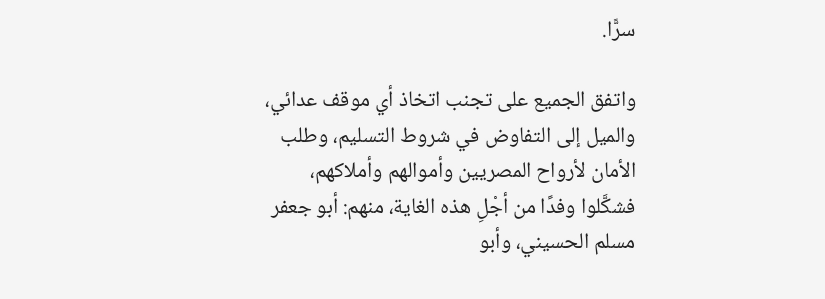سرًّا.

واتفق الجميع على تجنب اتخاذ أي موقف عدائي، والميل إلى التفاوض في شروط التسليم، وطلب الأمان لأرواح المصريين وأموالهم وأملاكهم، فشكَّلوا وفدًا من أجْلِ هذه الغاية، منهم: أبو جعفر مسلم الحسيني، وأبو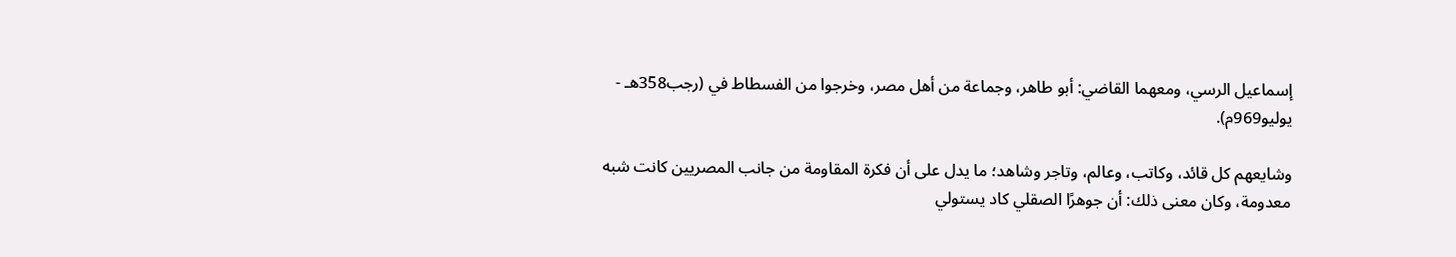إسماعيل الرسي، ومعهما القاضي: أبو طاهر، وجماعة من أهل مصر، وخرجوا من الفسطاط في (رجب358هـ - يوليو969م).

وشايعهم كل قائد، وكاتب، وعالم، وتاجر وشاهد؛ ما يدل على أن فكرة المقاومة من جانب المصريين كانت شبه معدومة، وكان معنى ذلك: أن جوهرًا الصقلي كاد يستولي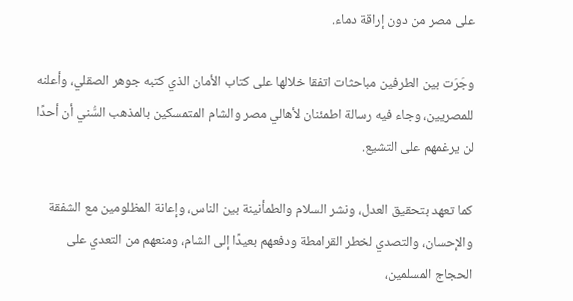على مصر من دون إراقة دماء.

وجَرَت بين الطرفين مباحثات اتفقا خلالها على كتاب الأمان الذي كتبه جوهر الصقلي، وأعلنه للمصريين، وجاء فيه رسالة اطمئنان لأهالي مصر والشام المتمسكين بالمذهب السُّني أن أحدًا لن يرغمهم على التشيع.

كما تعهد بتحقيق العدل، ونشر السلام والطمأنينة بين الناس، وإعانة المظلومين مع الشفقة والإحسان، والتصدي لخطر القرامطة ودفعهم بعيدًا إلى الشام، ومنعهم من التعدي على الحجاج المسلمين،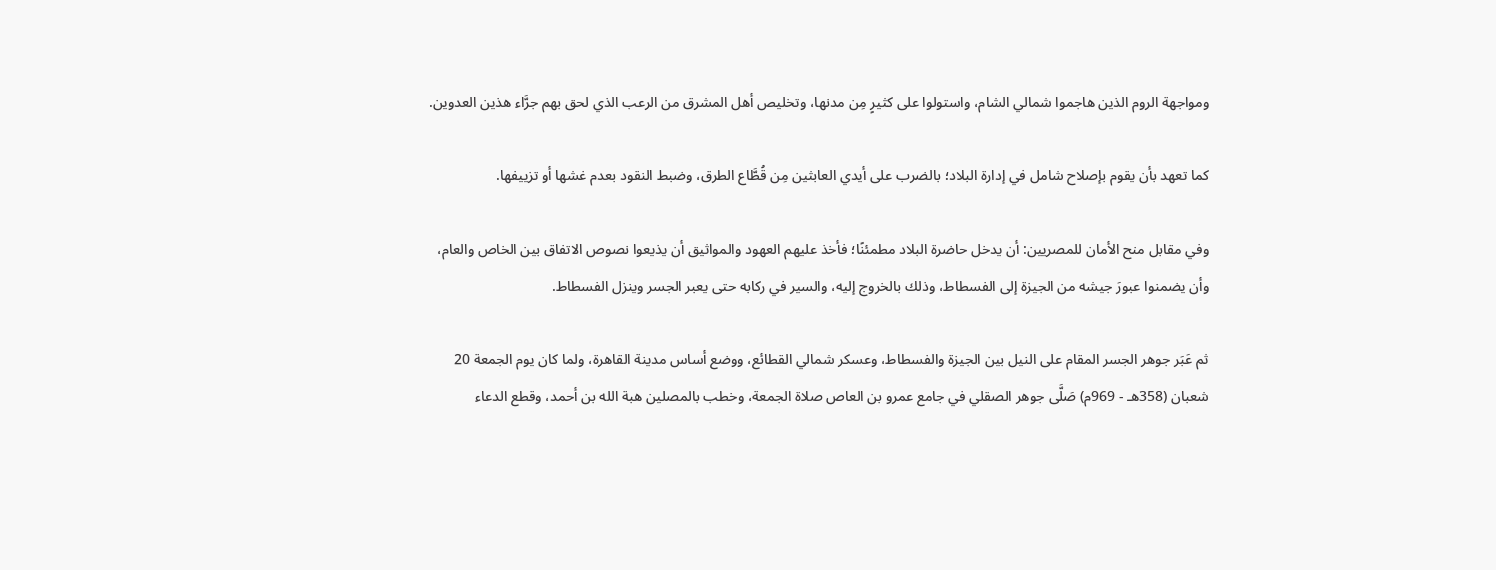ومواجهة الروم الذين هاجموا شمالي الشام، واستولوا على كثيرٍ مِن مدنها، وتخليص أهل المشرق من الرعب الذي لحق بهم جرَّاء هذين العدوين.

كما تعهد بأن يقوم بإصلاح شامل في إدارة البلاد؛ بالضرب على أيدي العابثين مِن قُطَّاع الطرق، وضبط النقود بعدم غشها أو تزييفها.

وفي مقابل منح الأمان للمصريين: أن يدخل حاضرة البلاد مطمئنًا؛ فأخذ عليهم العهود والمواثيق أن يذيعوا نصوص الاتفاق بين الخاص والعام، وأن يضمنوا عبورَ جيشه من الجيزة إلى الفسطاط، وذلك بالخروج إليه، والسير في ركابه حتى يعبر الجسر وينزل الفسطاط.

ثم عَبَر جوهر الجسر المقام على النيل بين الجيزة والفسطاط، وعسكر شمالي القطائع، ووضع أساس مدينة القاهرة، ولما كان يوم الجمعة 20 شعبان (358هـ - 969م) صَلَّى جوهر الصقلي في جامع عمرو بن العاص صلاة الجمعة، وخطب بالمصلين هبة الله بن أحمد، وقطع الدعاء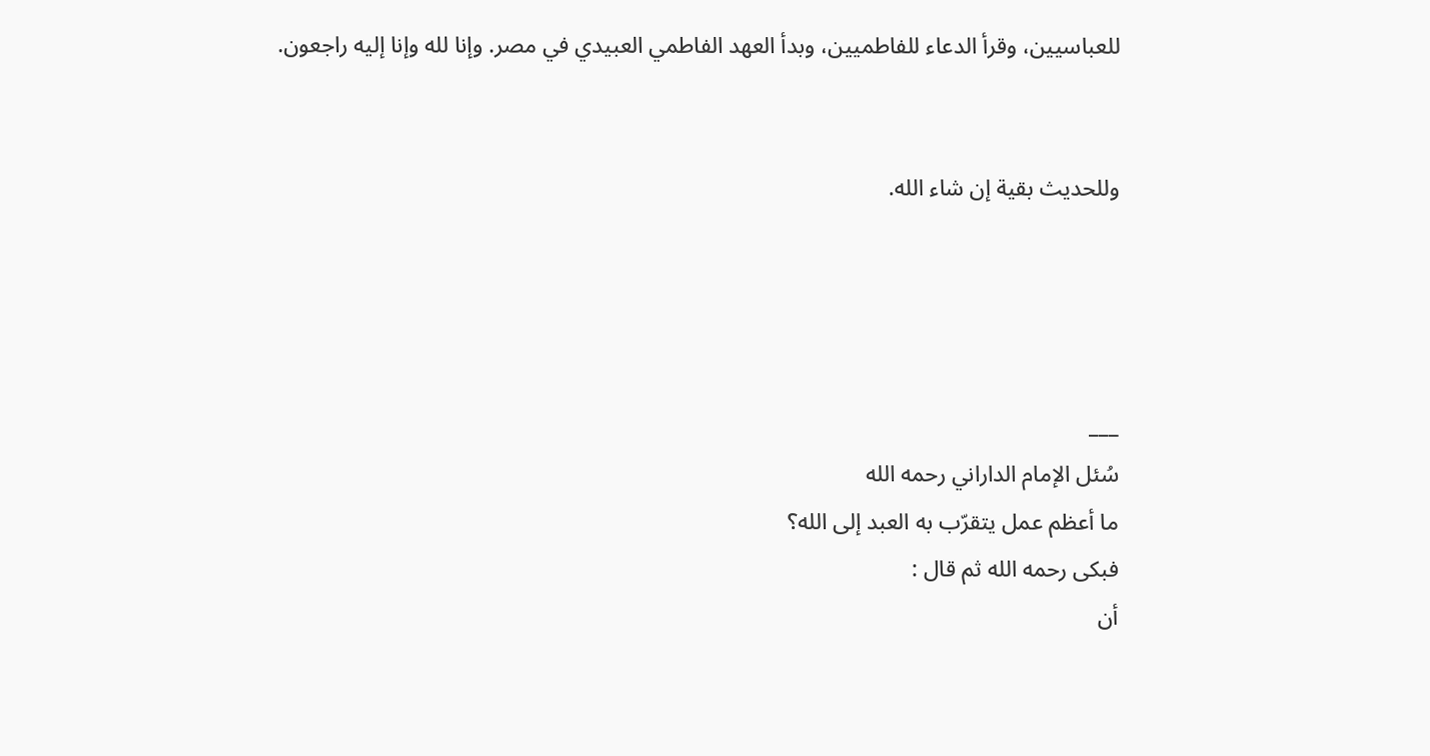للعباسيين، وقرأ الدعاء للفاطميين، وبدأ العهد الفاطمي العبيدي في مصر. وإنا لله وإنا إليه راجعون.


وللحديث بقية إن شاء الله.




___
سُئل الإمام الداراني رحمه الله
ما أعظم عمل يتقرّب به العبد إلى الله؟
فبكى رحمه الله ثم قال :
أن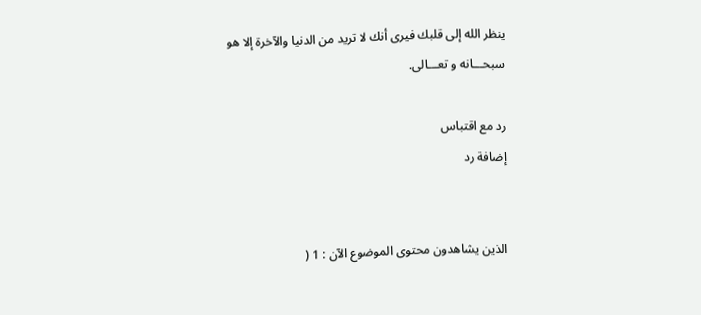ينظر الله إلى قلبك فيرى أنك لا تريد من الدنيا والآخرة إلا هو
سبحـــانه و تعـــالى.

رد مع اقتباس
إضافة رد


الذين يشاهدون محتوى الموضوع الآن : 1 (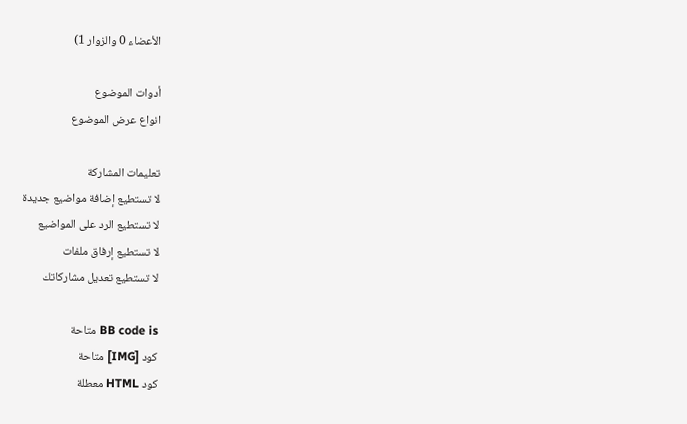الأعضاء 0 والزوار 1)

أدوات الموضوع
انواع عرض الموضوع

تعليمات المشاركة
لا تستطيع إضافة مواضيع جديدة
لا تستطيع الرد على المواضيع
لا تستطيع إرفاق ملفات
لا تستطيع تعديل مشاركاتك

BB code is متاحة
كود [IMG] متاحة
كود HTML معطلة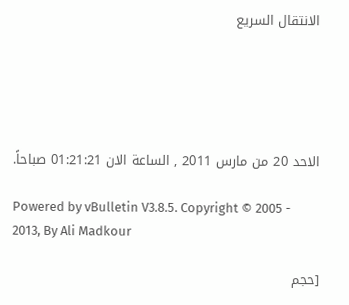الانتقال السريع





الاحد 20 من مارس 2011 , الساعة الان 01:21:21 صباحاً.

Powered by vBulletin V3.8.5. Copyright © 2005 - 2013, By Ali Madkour

[حجم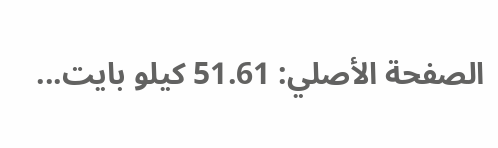الصفحة الأصلي: 51.61 كيلو بايت...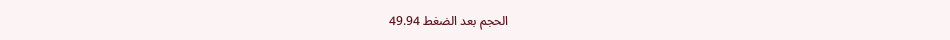الحجم بعد الضغط 49.94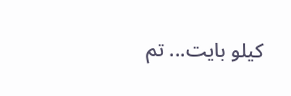كيلو بايت... تم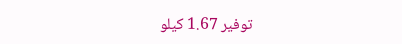توفير 1.67 كيلو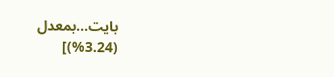بايت...بمعدل (3.24%)]